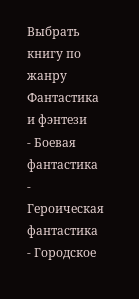Выбрать книгу по жанру
Фантастика и фэнтези
- Боевая фантастика
- Героическая фантастика
- Городское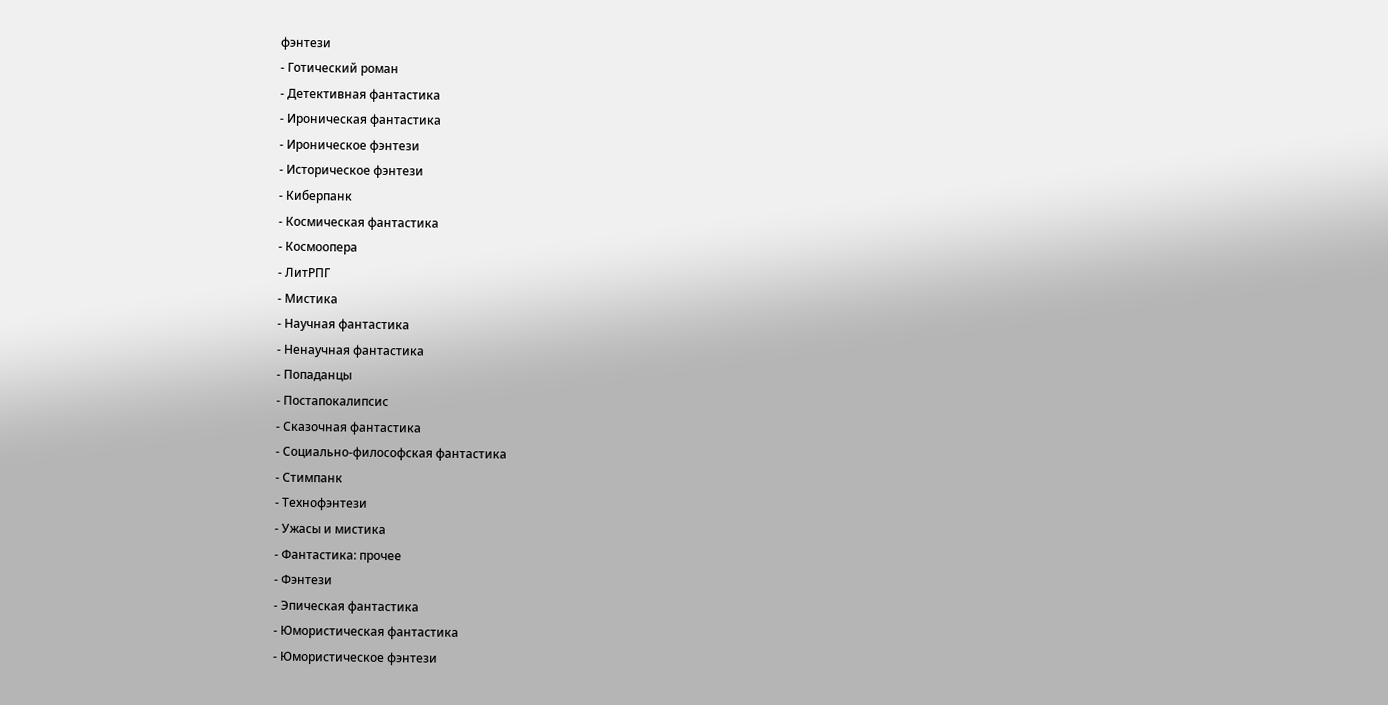фэнтези
- Готический роман
- Детективная фантастика
- Ироническая фантастика
- Ироническое фэнтези
- Историческое фэнтези
- Киберпанк
- Космическая фантастика
- Космоопера
- ЛитРПГ
- Мистика
- Научная фантастика
- Ненаучная фантастика
- Попаданцы
- Постапокалипсис
- Сказочная фантастика
- Социально-философская фантастика
- Стимпанк
- Технофэнтези
- Ужасы и мистика
- Фантастика: прочее
- Фэнтези
- Эпическая фантастика
- Юмористическая фантастика
- Юмористическое фэнтези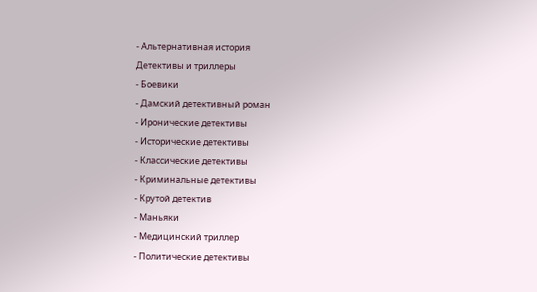- Альтернативная история
Детективы и триллеры
- Боевики
- Дамский детективный роман
- Иронические детективы
- Исторические детективы
- Классические детективы
- Криминальные детективы
- Крутой детектив
- Маньяки
- Медицинский триллер
- Политические детективы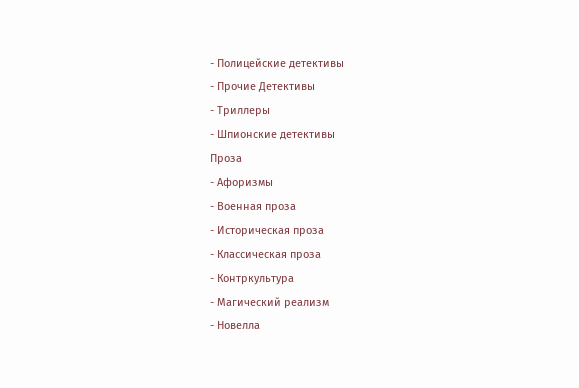- Полицейские детективы
- Прочие Детективы
- Триллеры
- Шпионские детективы
Проза
- Афоризмы
- Военная проза
- Историческая проза
- Классическая проза
- Контркультура
- Магический реализм
- Новелла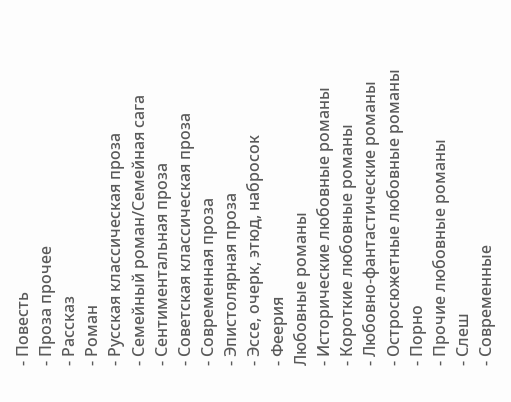- Повесть
- Проза прочее
- Рассказ
- Роман
- Русская классическая проза
- Семейный роман/Семейная сага
- Сентиментальная проза
- Советская классическая проза
- Современная проза
- Эпистолярная проза
- Эссе, очерк, этюд, набросок
- Феерия
Любовные романы
- Исторические любовные романы
- Короткие любовные романы
- Любовно-фантастические романы
- Остросюжетные любовные романы
- Порно
- Прочие любовные романы
- Слеш
- Современные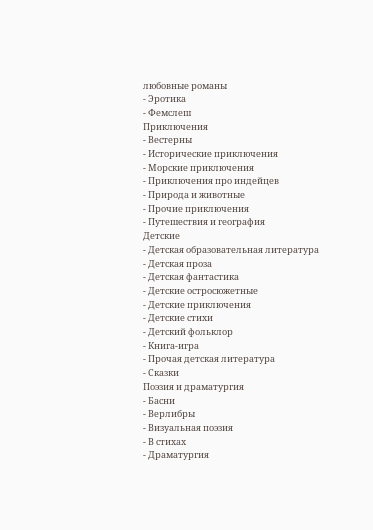любовные романы
- Эротика
- Фемслеш
Приключения
- Вестерны
- Исторические приключения
- Морские приключения
- Приключения про индейцев
- Природа и животные
- Прочие приключения
- Путешествия и география
Детские
- Детская образовательная литература
- Детская проза
- Детская фантастика
- Детские остросюжетные
- Детские приключения
- Детские стихи
- Детский фольклор
- Книга-игра
- Прочая детская литература
- Сказки
Поэзия и драматургия
- Басни
- Верлибры
- Визуальная поэзия
- В стихах
- Драматургия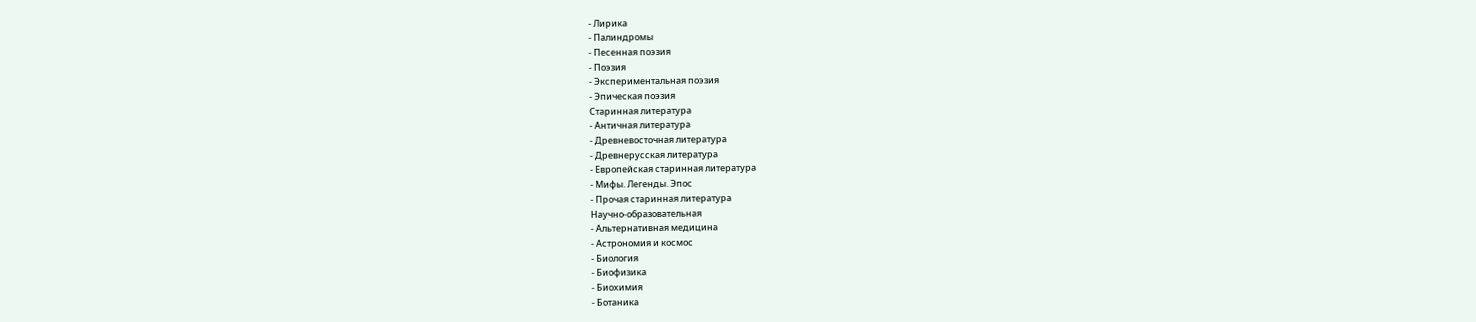- Лирика
- Палиндромы
- Песенная поэзия
- Поэзия
- Экспериментальная поэзия
- Эпическая поэзия
Старинная литература
- Античная литература
- Древневосточная литература
- Древнерусская литература
- Европейская старинная литература
- Мифы. Легенды. Эпос
- Прочая старинная литература
Научно-образовательная
- Альтернативная медицина
- Астрономия и космос
- Биология
- Биофизика
- Биохимия
- Ботаника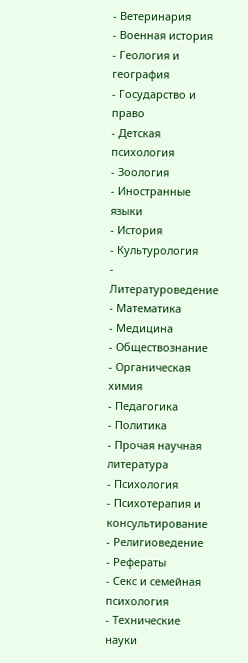- Ветеринария
- Военная история
- Геология и география
- Государство и право
- Детская психология
- Зоология
- Иностранные языки
- История
- Культурология
- Литературоведение
- Математика
- Медицина
- Обществознание
- Органическая химия
- Педагогика
- Политика
- Прочая научная литература
- Психология
- Психотерапия и консультирование
- Религиоведение
- Рефераты
- Секс и семейная психология
- Технические науки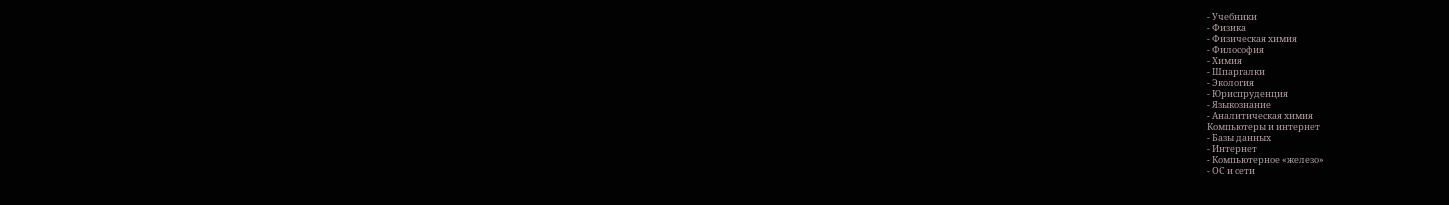- Учебники
- Физика
- Физическая химия
- Философия
- Химия
- Шпаргалки
- Экология
- Юриспруденция
- Языкознание
- Аналитическая химия
Компьютеры и интернет
- Базы данных
- Интернет
- Компьютерное «железо»
- ОС и сети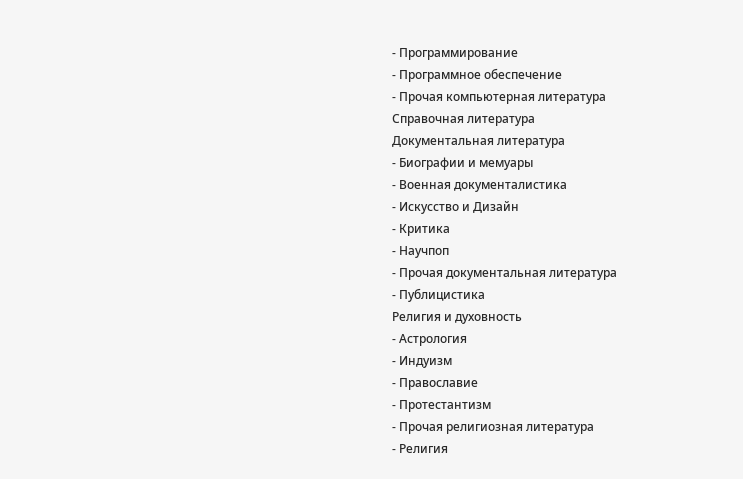- Программирование
- Программное обеспечение
- Прочая компьютерная литература
Справочная литература
Документальная литература
- Биографии и мемуары
- Военная документалистика
- Искусство и Дизайн
- Критика
- Научпоп
- Прочая документальная литература
- Публицистика
Религия и духовность
- Астрология
- Индуизм
- Православие
- Протестантизм
- Прочая религиозная литература
- Религия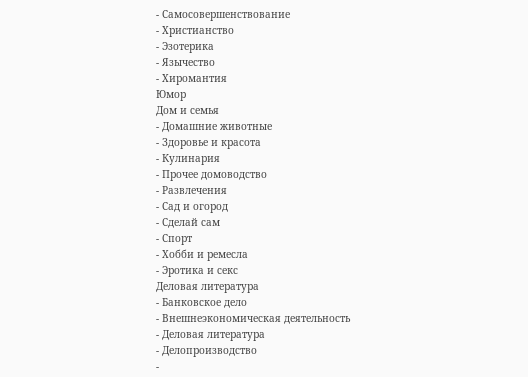- Самосовершенствование
- Христианство
- Эзотерика
- Язычество
- Хиромантия
Юмор
Дом и семья
- Домашние животные
- Здоровье и красота
- Кулинария
- Прочее домоводство
- Развлечения
- Сад и огород
- Сделай сам
- Спорт
- Хобби и ремесла
- Эротика и секс
Деловая литература
- Банковское дело
- Внешнеэкономическая деятельность
- Деловая литература
- Делопроизводство
-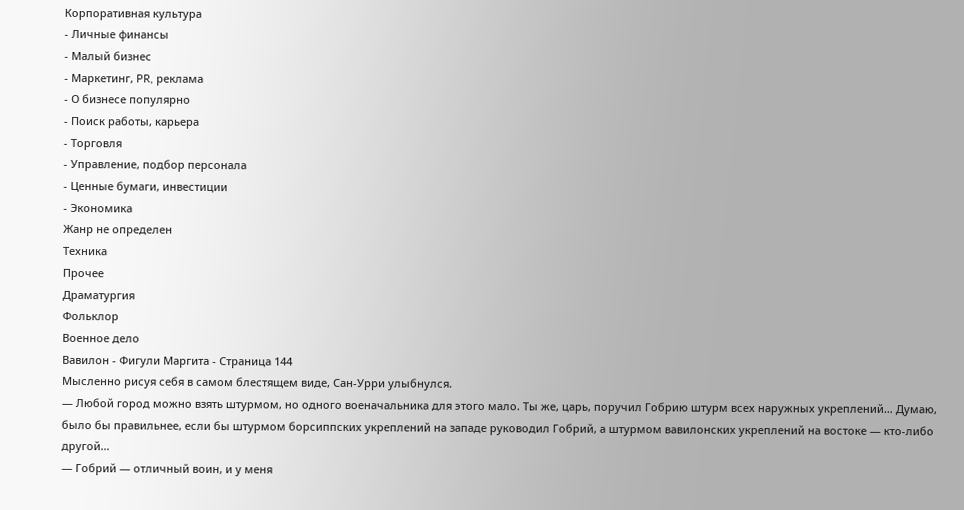Корпоративная культура
- Личные финансы
- Малый бизнес
- Маркетинг, PR, реклама
- О бизнесе популярно
- Поиск работы, карьера
- Торговля
- Управление, подбор персонала
- Ценные бумаги, инвестиции
- Экономика
Жанр не определен
Техника
Прочее
Драматургия
Фольклор
Военное дело
Вавилон - Фигули Маргита - Страница 144
Мысленно рисуя себя в самом блестящем виде, Сан-Урри улыбнулся.
— Любой город можно взять штурмом, но одного военачальника для этого мало. Ты же, царь, поручил Гобрию штурм всех наружных укреплений… Думаю, было бы правильнее, если бы штурмом борсиппских укреплений на западе руководил Гобрий, а штурмом вавилонских укреплений на востоке — кто-либо другой…
— Гобрий — отличный воин, и у меня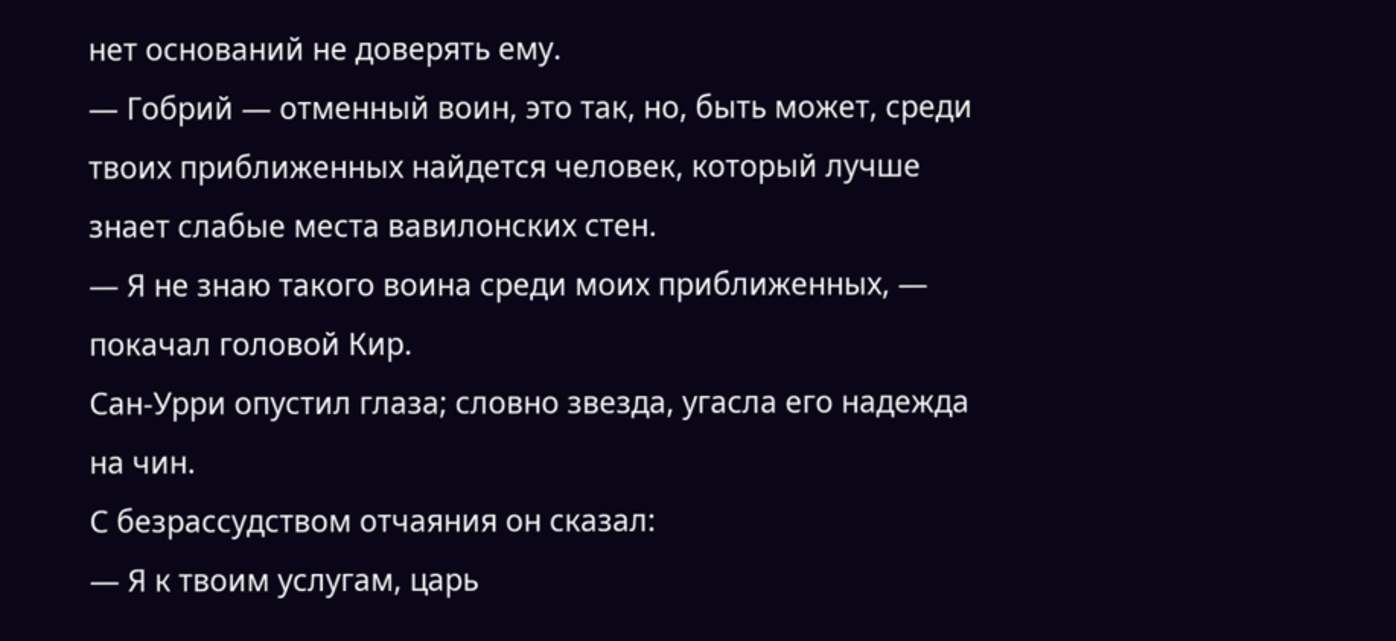нет оснований не доверять ему.
— Гобрий — отменный воин, это так, но, быть может, среди твоих приближенных найдется человек, который лучше знает слабые места вавилонских стен.
— Я не знаю такого воина среди моих приближенных, — покачал головой Кир.
Сан-Урри опустил глаза; словно звезда, угасла его надежда на чин.
С безрассудством отчаяния он сказал:
— Я к твоим услугам, царь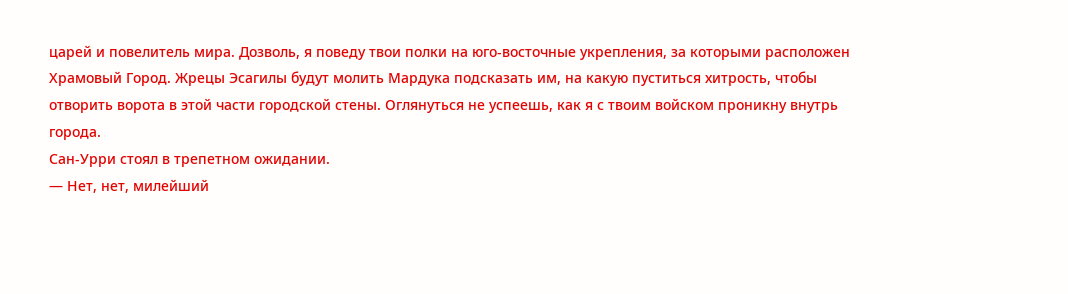царей и повелитель мира. Дозволь, я поведу твои полки на юго-восточные укрепления, за которыми расположен Храмовый Город. Жрецы Эсагилы будут молить Мардука подсказать им, на какую пуститься хитрость, чтобы отворить ворота в этой части городской стены. Оглянуться не успеешь, как я с твоим войском проникну внутрь города.
Сан-Урри стоял в трепетном ожидании.
— Нет, нет, милейший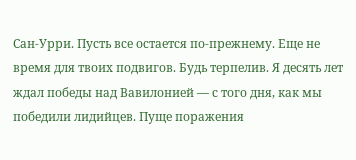Сан-Урри. Пусть все остается по-прежнему. Еще не время для твоих подвигов. Будь терпелив. Я десять лет ждал победы над Вавилонией — с того дня, как мы победили лидийцев. Пуще поражения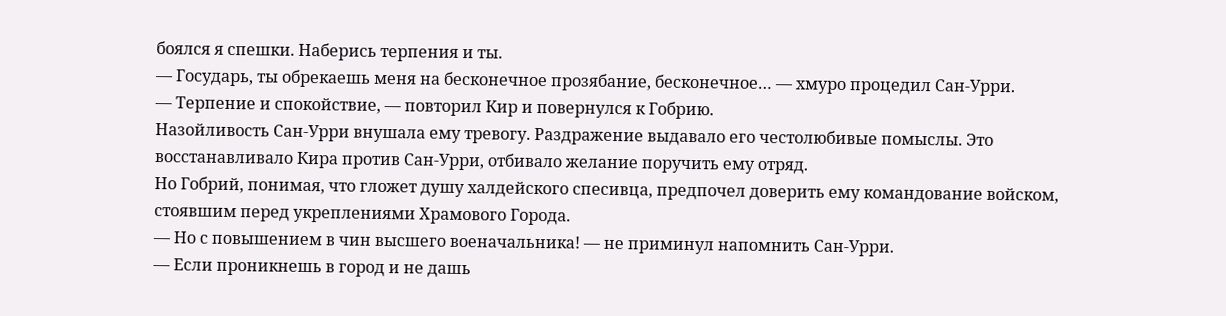боялся я спешки. Наберись терпения и ты.
— Государь, ты обрекаешь меня на бесконечное прозябание, бесконечное… — хмуро процедил Сан-Урри.
— Терпение и спокойствие, — повторил Кир и повернулся к Гобрию.
Назойливость Сан-Урри внушала ему тревогу. Раздражение выдавало его честолюбивые помыслы. Это восстанавливало Кира против Сан-Урри, отбивало желание поручить ему отряд.
Но Гобрий, понимая, что гложет душу халдейского спесивца, предпочел доверить ему командование войском, стоявшим перед укреплениями Храмового Города.
— Но с повышением в чин высшего военачальника! — не приминул напомнить Сан-Урри.
— Если проникнешь в город и не дашь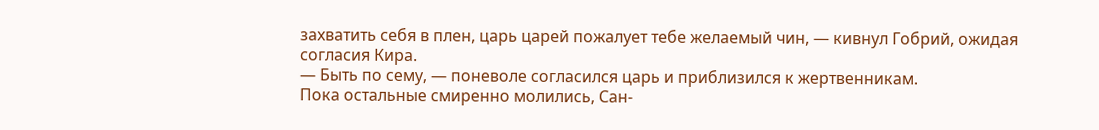захватить себя в плен, царь царей пожалует тебе желаемый чин, — кивнул Гобрий, ожидая согласия Кира.
— Быть по сему, — поневоле согласился царь и приблизился к жертвенникам.
Пока остальные смиренно молились, Сан-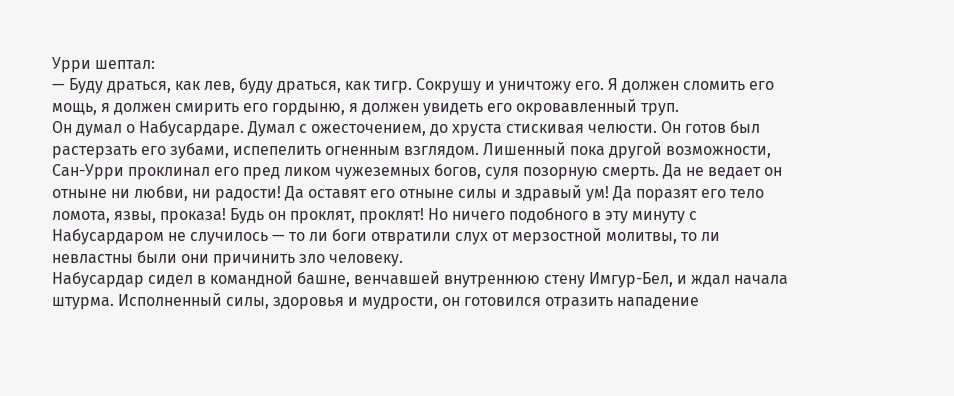Урри шептал:
— Буду драться, как лев, буду драться, как тигр. Сокрушу и уничтожу его. Я должен сломить его мощь, я должен смирить его гордыню, я должен увидеть его окровавленный труп.
Он думал о Набусардаре. Думал с ожесточением, до хруста стискивая челюсти. Он готов был растерзать его зубами, испепелить огненным взглядом. Лишенный пока другой возможности, Сан-Урри проклинал его пред ликом чужеземных богов, суля позорную смерть. Да не ведает он отныне ни любви, ни радости! Да оставят его отныне силы и здравый ум! Да поразят его тело ломота, язвы, проказа! Будь он проклят, проклят! Но ничего подобного в эту минуту с Набусардаром не случилось — то ли боги отвратили слух от мерзостной молитвы, то ли невластны были они причинить зло человеку.
Набусардар сидел в командной башне, венчавшей внутреннюю стену Имгур-Бел, и ждал начала штурма. Исполненный силы, здоровья и мудрости, он готовился отразить нападение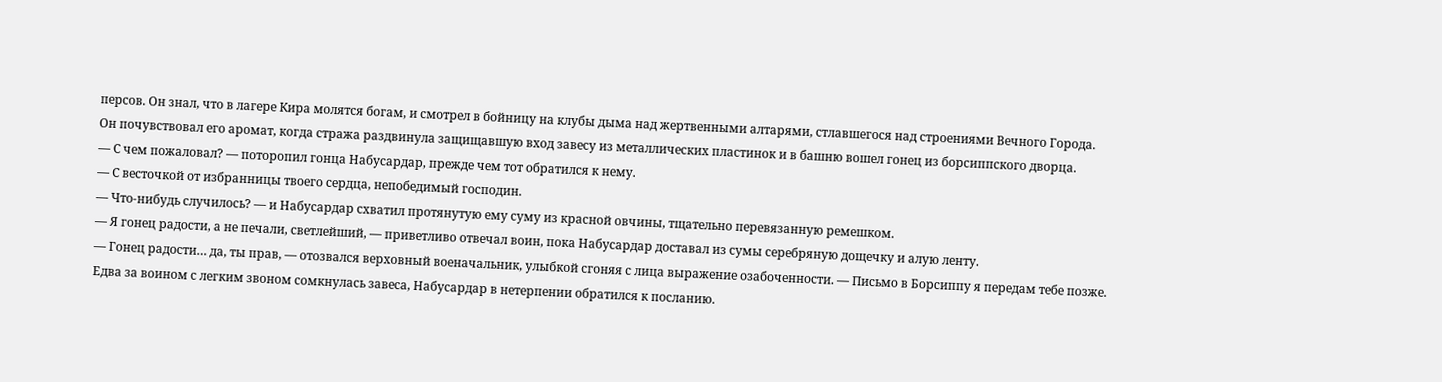персов. Он знал, что в лагере Кира молятся богам, и смотрел в бойницу на клубы дыма над жертвенными алтарями, стлавшегося над строениями Вечного Города.
Он почувствовал его аромат, когда стража раздвинула защищавшую вход завесу из металлических пластинок и в башню вошел гонец из борсиппского дворца.
— С чем пожаловал? — поторопил гонца Набусардар, прежде чем тот обратился к нему.
— С весточкой от избранницы твоего сердца, непобедимый господин.
— Что-нибудь случилось? — и Набусардар схватил протянутую ему суму из красной овчины, тщательно перевязанную ремешком.
— Я гонец радости, а не печали, светлейший, — приветливо отвечал воин, пока Набусардар доставал из сумы серебряную дощечку и алую ленту.
— Гонец радости… да, ты прав, — отозвался верховный военачальник, улыбкой сгоняя с лица выражение озабоченности. — Письмо в Борсиппу я передам тебе позже.
Едва за воином с легким звоном сомкнулась завеса, Набусардар в нетерпении обратился к посланию.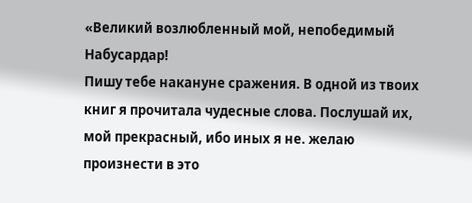«Великий возлюбленный мой, непобедимый Набусардар!
Пишу тебе накануне сражения. В одной из твоих книг я прочитала чудесные слова. Послушай их, мой прекрасный, ибо иных я не. желаю произнести в это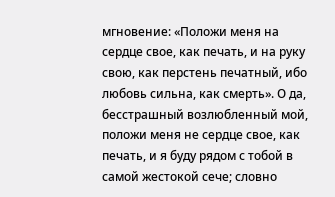мгновение: «Положи меня на сердце свое, как печать, и на руку свою, как перстень печатный, ибо любовь сильна, как смерть». О да, бесстрашный возлюбленный мой, положи меня не сердце свое, как печать, и я буду рядом с тобой в самой жестокой сече; словно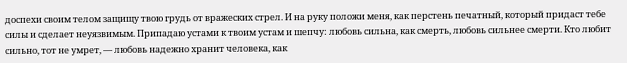доспехи своим телом защищу твою грудь от вражеских стрел. И на руку положи меня, как перстень печатный, который придаст тебе силы и сделает неуязвимым. Припадаю устами к твоим устам и шепчу: любовь сильна, как смерть, любовь сильнее смерти. Кто любит сильно, тот не умрет, — любовь надежно хранит человека, как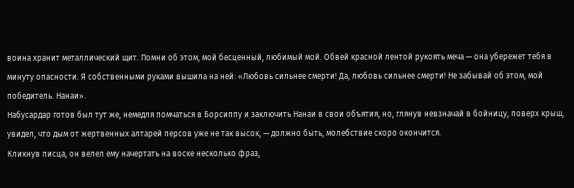воина хранит металлический щит. Помни об этом, мой бесценный, любимый мой. Обвей красной лентой рукоять меча — она убережет тебя в минуту опасности. Я собственными руками вышила на ней: «Любовь сильнее смерти! Да, любовь сильнее смерти! Не забывай об этом, мой победитель. Нанаи».
Набусардар готов был тут же, немедля помчаться в Борсиппу и заключить Нанаи в свои объятия, но, глянув невзначай в бойницу, поверх крыш, увидел, что дым от жертвенных алтарей персов уже не так высок, — должно быть, молебствие скоро окончится.
Кликнув писца, он велел ему начертать на воске несколько фраз,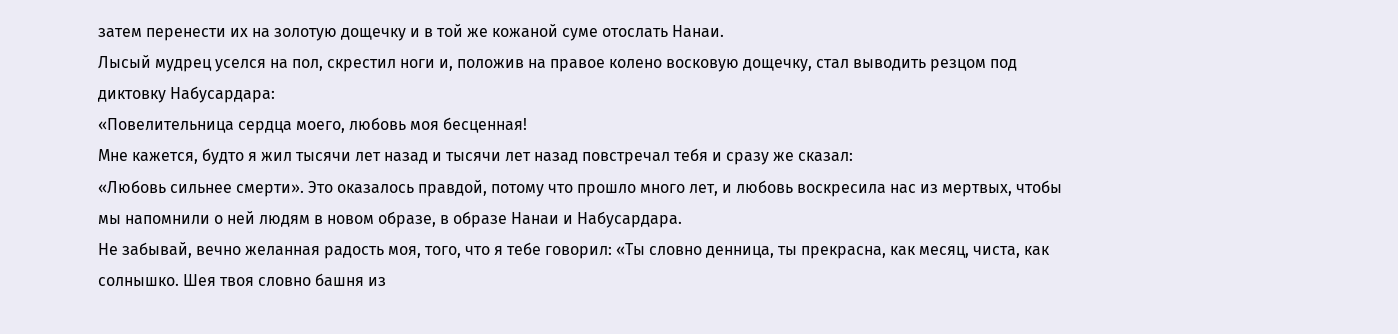затем перенести их на золотую дощечку и в той же кожаной суме отослать Нанаи.
Лысый мудрец уселся на пол, скрестил ноги и, положив на правое колено восковую дощечку, стал выводить резцом под диктовку Набусардара:
«Повелительница сердца моего, любовь моя бесценная!
Мне кажется, будто я жил тысячи лет назад и тысячи лет назад повстречал тебя и сразу же сказал:
«Любовь сильнее смерти». Это оказалось правдой, потому что прошло много лет, и любовь воскресила нас из мертвых, чтобы мы напомнили о ней людям в новом образе, в образе Нанаи и Набусардара.
Не забывай, вечно желанная радость моя, того, что я тебе говорил: «Ты словно денница, ты прекрасна, как месяц, чиста, как солнышко. Шея твоя словно башня из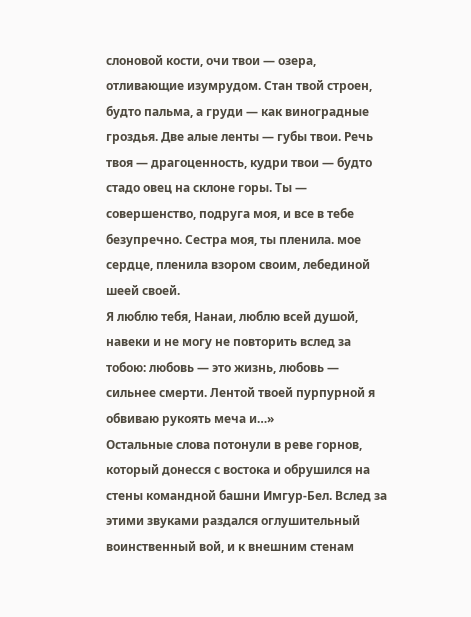слоновой кости, очи твои — озера, отливающие изумрудом. Стан твой строен, будто пальма, а груди — как виноградные гроздья. Две алые ленты — губы твои. Речь твоя — драгоценность, кудри твои — будто стадо овец на склоне горы. Ты — совершенство, подруга моя, и все в тебе безупречно. Сестра моя, ты пленила. мое сердце, пленила взором своим, лебединой шеей своей.
Я люблю тебя, Нанаи, люблю всей душой, навеки и не могу не повторить вслед за тобою: любовь — это жизнь, любовь — сильнее смерти. Лентой твоей пурпурной я обвиваю рукоять меча и…»
Остальные слова потонули в реве горнов, который донесся с востока и обрушился на стены командной башни Имгур-Бел. Вслед за этими звуками раздался оглушительный воинственный вой, и к внешним стенам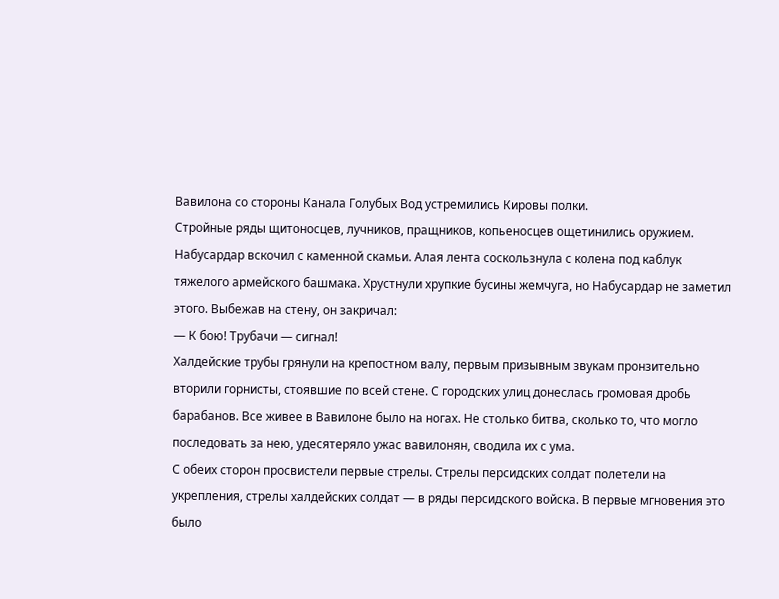Вавилона со стороны Канала Голубых Вод устремились Кировы полки.
Стройные ряды щитоносцев, лучников, пращников, копьеносцев ощетинились оружием.
Набусардар вскочил с каменной скамьи. Алая лента соскользнула с колена под каблук тяжелого армейского башмака. Хрустнули хрупкие бусины жемчуга, но Набусардар не заметил этого. Выбежав на стену, он закричал:
— К бою! Трубачи — сигнал!
Халдейские трубы грянули на крепостном валу, первым призывным звукам пронзительно вторили горнисты, стоявшие по всей стене. С городских улиц донеслась громовая дробь барабанов. Все живее в Вавилоне было на ногах. Не столько битва, сколько то, что могло последовать за нею, удесятеряло ужас вавилонян, сводила их с ума.
С обеих сторон просвистели первые стрелы. Стрелы персидских солдат полетели на укрепления, стрелы халдейских солдат — в ряды персидского войска. В первые мгновения это было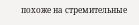похоже на стремительные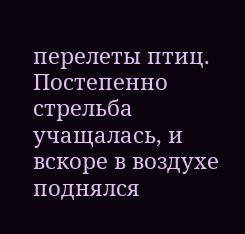перелеты птиц. Постепенно стрельба учащалась, и вскоре в воздухе поднялся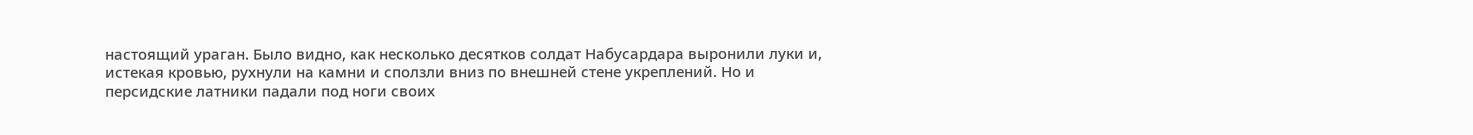настоящий ураган. Было видно, как несколько десятков солдат Набусардара выронили луки и, истекая кровью, рухнули на камни и сползли вниз по внешней стене укреплений. Но и персидские латники падали под ноги своих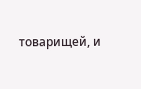товарищей, и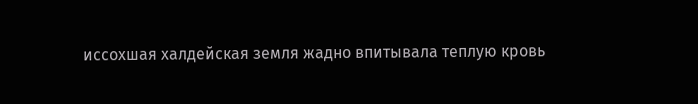иссохшая халдейская земля жадно впитывала теплую кровь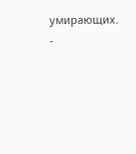умирающих.
-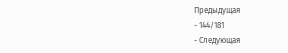Предыдущая
- 144/181
- Следующая